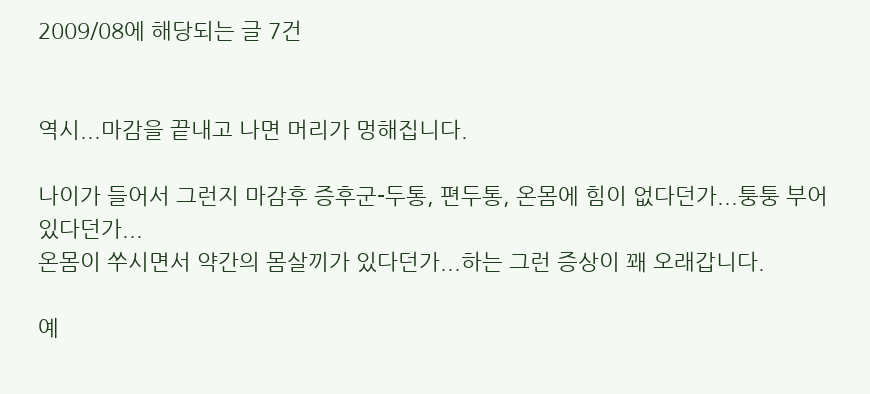2009/08에 해당되는 글 7건


역시...마감을 끝내고 나면 머리가 멍해집니다.

나이가 들어서 그런지 마감후 증후군-두통, 편두통, 온몸에 힘이 없다던가...퉁퉁 부어 있다던가...
온몸이 쑤시면서 약간의 몸살끼가 있다던가...하는 그런 증상이 꽤 오래갑니다.

예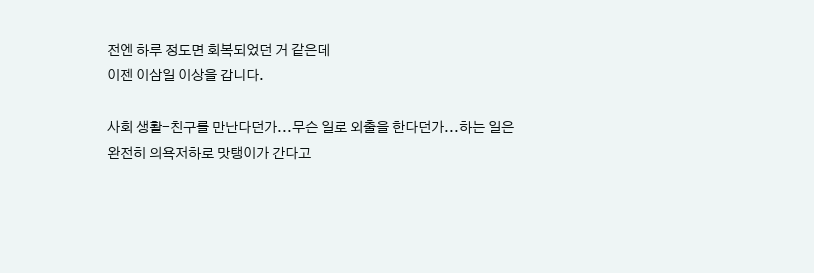전엔 하루 정도면 회복되었던 거 같은데
이젠 이삼일 이상을 갑니다.

사회 생활-친구를 만난다던가...무슨 일로 외출을 한다던가...하는 일은
완전히 의욕저하로 맛탱이가 간다고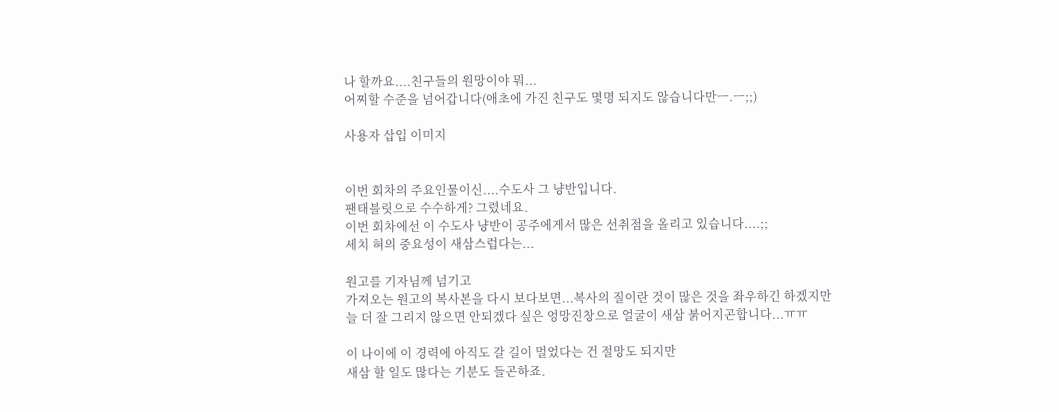나 할까요....친구들의 원망이야 뭐...
어찌할 수준을 넘어갑니다(애초에 가진 친구도 몇명 되지도 않습니다만ㅡ.ㅡ;;)

사용자 삽입 이미지


이번 회차의 주요인물이신....수도사 그 냥반입니다.
팬태블릿으로 수수하게? 그렸네요.
이번 회차에선 이 수도사 냥반이 공주에게서 많은 선취점을 올리고 있습니다....;;
세치 혀의 중요성이 새삼스럽다는...

원고를 기자님께 넘기고
가져오는 원고의 복사본을 다시 보다보면...복사의 질이란 것이 많은 것을 좌우하긴 하겠지만
늘 더 잘 그리지 않으면 안되겠다 싶은 엉망진창으로 얼굴이 새삼 붉어지곤합니다...ㅠㅠ

이 나이에 이 경력에 아직도 갈 길이 멀었다는 건 절망도 되지만
새삼 할 일도 많다는 기분도 들곤하죠.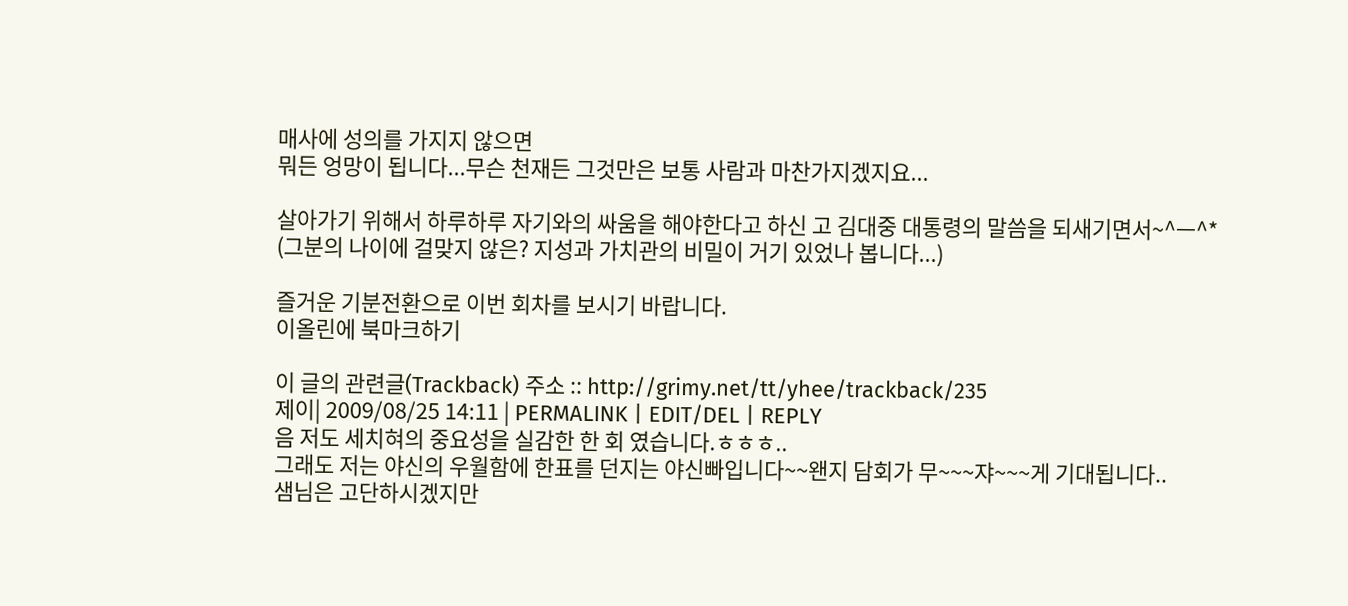매사에 성의를 가지지 않으면
뭐든 엉망이 됩니다...무슨 천재든 그것만은 보통 사람과 마찬가지겠지요...

살아가기 위해서 하루하루 자기와의 싸움을 해야한다고 하신 고 김대중 대통령의 말씀을 되새기면서~^ㅡ^*
(그분의 나이에 걸맞지 않은? 지성과 가치관의 비밀이 거기 있었나 봅니다...)

즐거운 기분전환으로 이번 회차를 보시기 바랍니다.
이올린에 북마크하기

이 글의 관련글(Trackback) 주소 :: http://grimy.net/tt/yhee/trackback/235
제이| 2009/08/25 14:11 | PERMALINK | EDIT/DEL | REPLY
음 저도 세치혀의 중요성을 실감한 한 회 였습니다.ㅎㅎㅎ..
그래도 저는 야신의 우월함에 한표를 던지는 야신빠입니다~~왠지 담회가 무~~~쟈~~~게 기대됩니다..
샘님은 고단하시겠지만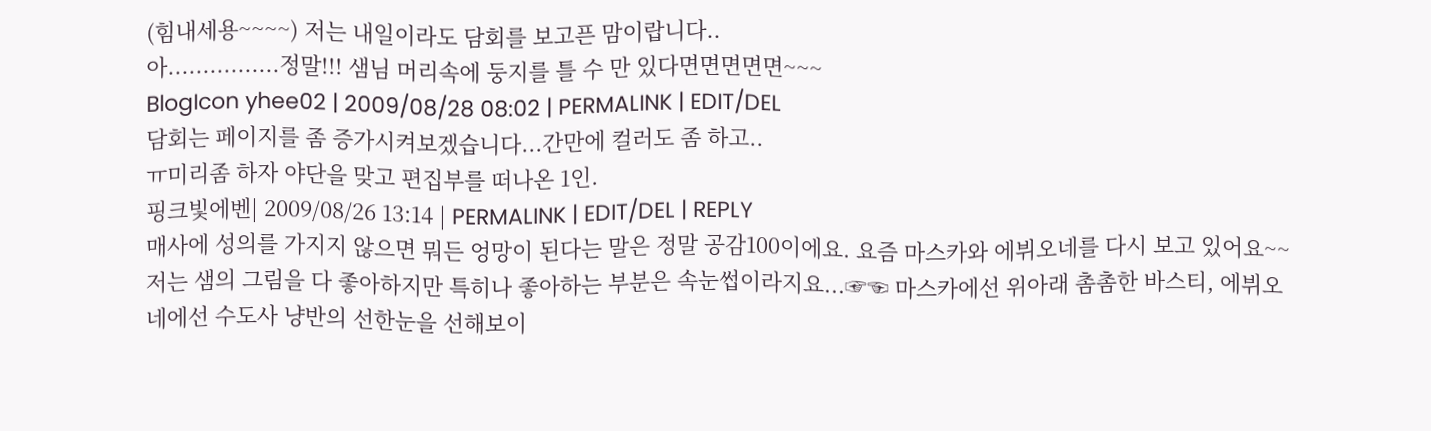(힘내세용~~~~) 저는 내일이라도 담회를 보고픈 맘이랍니다..
아................정말!!! 샘님 머리속에 둥지를 틀 수 만 있다면면면면면~~~
BlogIcon yhee02 | 2009/08/28 08:02 | PERMALINK | EDIT/DEL
담회는 페이지를 좀 증가시켜보겠습니다...간만에 컬러도 좀 하고..
ㅠ미리좀 하자 야단을 맞고 편집부를 떠나온 1인.
핑크빛에벤| 2009/08/26 13:14 | PERMALINK | EDIT/DEL | REPLY
매사에 성의를 가지지 않으면 뭐든 엉망이 된다는 말은 정말 공감100이에요. 요즘 마스카와 에뷔오네를 다시 보고 있어요~~
저는 샘의 그림을 다 좋아하지만 특히나 좋아하는 부분은 속눈썹이라지요...☞☜ 마스카에선 위아래 촘촘한 바스티, 에뷔오네에선 수도사 냥반의 선한눈을 선해보이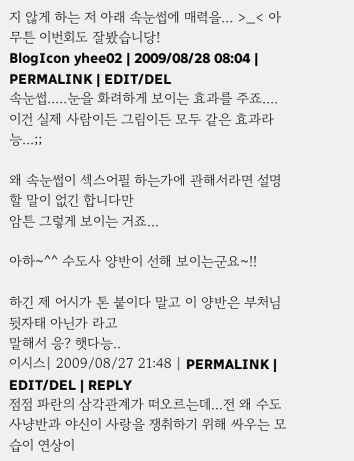지 않게 하는 저 아래 속눈썹에 매력을... >_< 아무튼 이번회도 잘봤습니당!
BlogIcon yhee02 | 2009/08/28 08:04 | PERMALINK | EDIT/DEL
속눈썹.....눈을 화려하게 보이는 효과를 주죠....
이건 실제 사람이든 그림이든 모두 같은 효과라능...;;

왜 속눈썹이 섹스어필 하는가에 관해서라면 설명할 말이 없긴 합니다만
암튼 그렇게 보이는 거죠...

아하~^^ 수도사 양반이 선해 보이는군요~!!

하긴 제 어시가 톤 붙이다 말고 이 양반은 부처님 뒷자태 아닌가 라고
말해서 응? 햇다능..
이시스| 2009/08/27 21:48 | PERMALINK | EDIT/DEL | REPLY
점점 파란의 삼각관계가 떠오르는데...전 왜 수도사냥반과 야신이 사랑을 쟁취하기 위해 싸우는 모습이 연상이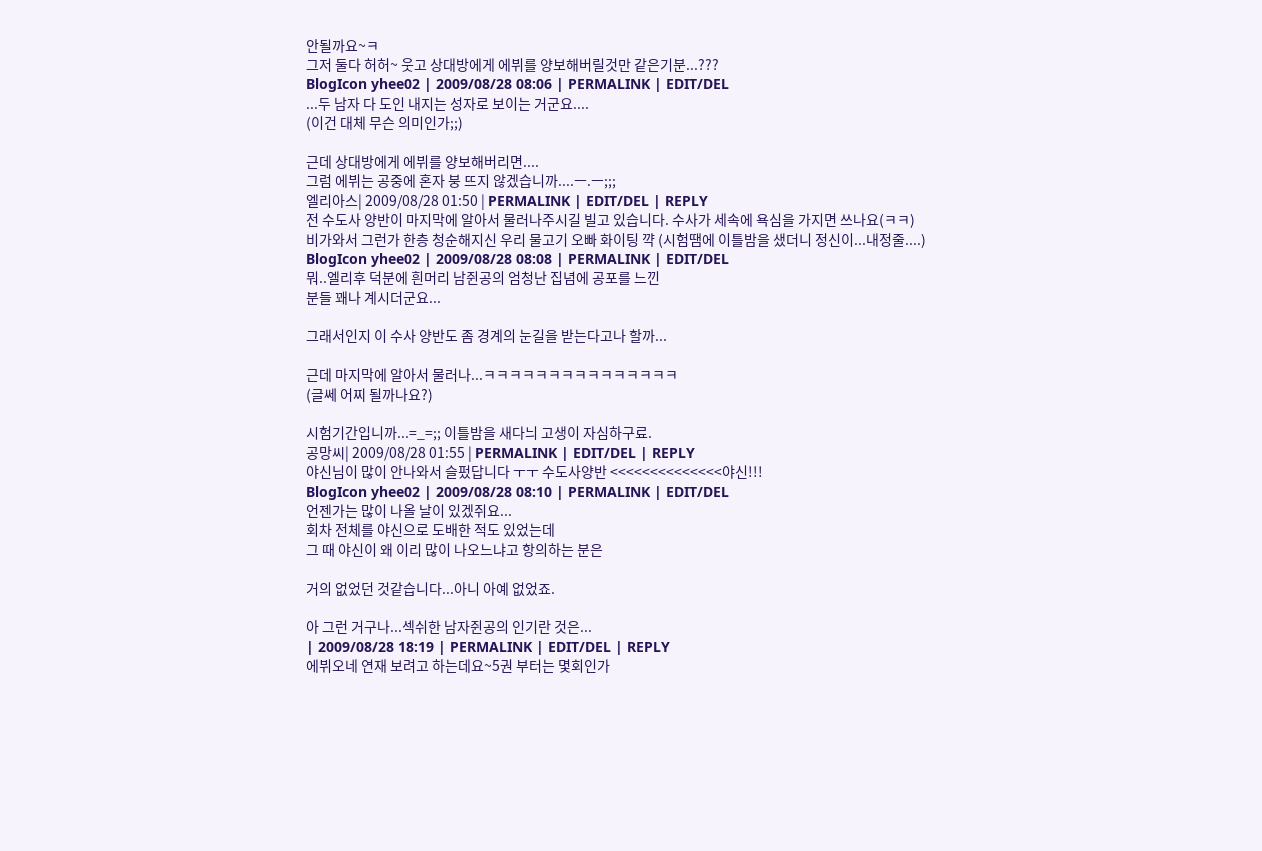안될까요~ㅋ
그저 둘다 허허~ 웃고 상대방에게 에뷔를 양보해버릴것만 같은기분...???
BlogIcon yhee02 | 2009/08/28 08:06 | PERMALINK | EDIT/DEL
...두 남자 다 도인 내지는 성자로 보이는 거군요....
(이건 대체 무슨 의미인가;;)

근데 상대방에게 에뷔를 양보해버리면....
그럼 에뷔는 공중에 혼자 붕 뜨지 않겠습니까....ㅡ.ㅡ;;;
엘리아스| 2009/08/28 01:50 | PERMALINK | EDIT/DEL | REPLY
전 수도사 양반이 마지막에 알아서 물러나주시길 빌고 있습니다. 수사가 세속에 욕심을 가지면 쓰나요(ㅋㅋ)
비가와서 그런가 한층 청순해지신 우리 물고기 오빠 화이팅 꺅 (시험땜에 이틀밤을 샜더니 정신이...내정줄....)
BlogIcon yhee02 | 2009/08/28 08:08 | PERMALINK | EDIT/DEL
뭐..엘리후 덕분에 흰머리 남쥔공의 엄청난 집념에 공포를 느낀
분들 꽤나 계시더군요...

그래서인지 이 수사 양반도 좀 경계의 눈길을 받는다고나 할까...

근데 마지막에 알아서 물러나...ㅋㅋㅋㅋㅋㅋㅋㅋㅋㅋㅋㅋㅋㅋㅋ
(글쎄 어찌 될까나요?)

시험기간입니까...=_=;; 이틀밤을 새다늬 고생이 자심하구료.
공망씨| 2009/08/28 01:55 | PERMALINK | EDIT/DEL | REPLY
야신님이 많이 안나와서 슬펐답니다 ㅜㅜ 수도사양반 <<<<<<<<<<<<<<야신!!!
BlogIcon yhee02 | 2009/08/28 08:10 | PERMALINK | EDIT/DEL
언젠가는 많이 나올 날이 있겠쥐요...
회차 전체를 야신으로 도배한 적도 있었는데
그 때 야신이 왜 이리 많이 나오느냐고 항의하는 분은

거의 없었던 것같습니다...아니 아예 없었죠.

아 그런 거구나...섹쉬한 남자쥔공의 인기란 것은...
| 2009/08/28 18:19 | PERMALINK | EDIT/DEL | REPLY
에뷔오네 연재 보려고 하는데요~5권 부터는 몇회인가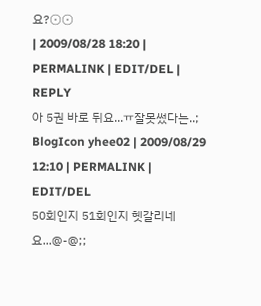요?⊙⊙
| 2009/08/28 18:20 | PERMALINK | EDIT/DEL | REPLY
아 5권 바로 뒤요...ㅠ잘못썼다는..;
BlogIcon yhee02 | 2009/08/29 12:10 | PERMALINK | EDIT/DEL
50회인지 51회인지 헷갈리네요...@-@;;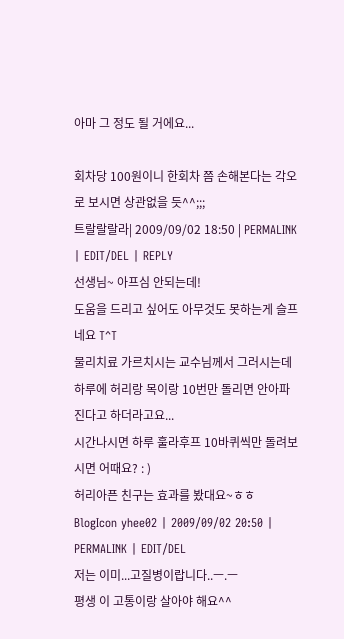아마 그 정도 될 거에요...

회차당 100원이니 한회차 쯤 손해본다는 각오로 보시면 상관없을 듯^^;;;
트랄랄랄라| 2009/09/02 18:50 | PERMALINK | EDIT/DEL | REPLY
선생님~ 아프심 안되는데!
도움을 드리고 싶어도 아무것도 못하는게 슬프네요 T^T
물리치료 가르치시는 교수님께서 그러시는데 하루에 허리랑 목이랑 10번만 돌리면 안아파진다고 하더라고요...
시간나시면 하루 훌라후프 10바퀴씩만 돌려보시면 어때요? : )
허리아픈 친구는 효과를 봤대요~ㅎㅎ
BlogIcon yhee02 | 2009/09/02 20:50 | PERMALINK | EDIT/DEL
저는 이미...고질병이랍니다..ㅡ.ㅡ
평생 이 고통이랑 살아야 해요^^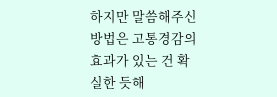하지만 말씀해주신 방법은 고통경감의 효과가 있는 건 확실한 듯해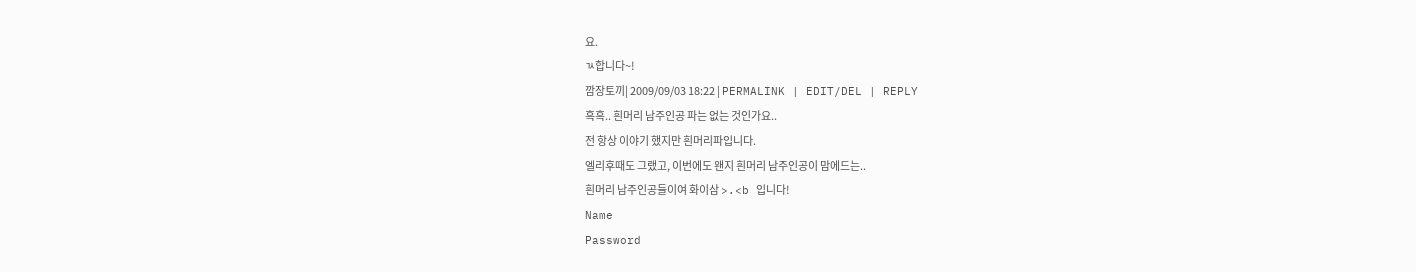요.
ㄳ합니다~!
깜장토끼| 2009/09/03 18:22 | PERMALINK | EDIT/DEL | REPLY
흑흑.. 흰머리 남주인공 파는 없는 것인가요..
전 항상 이야기 했지만 흰머리파입니다.
엘리후때도 그랬고, 이번에도 왠지 흰머리 남주인공이 맘에드는..
흰머리 남주인공들이여 화이삼 >.<b 입니다!
Name
Password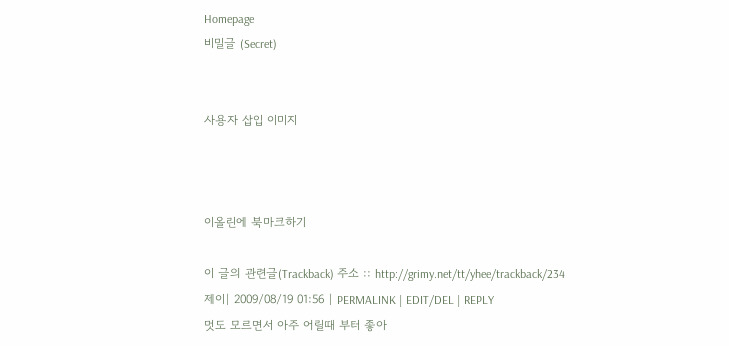Homepage
비밀글 (Secret)


사용자 삽입 이미지



이올린에 북마크하기

이 글의 관련글(Trackback) 주소 :: http://grimy.net/tt/yhee/trackback/234
제이| 2009/08/19 01:56 | PERMALINK | EDIT/DEL | REPLY
멋도 모르면서 아주 어릴때 부터 좋아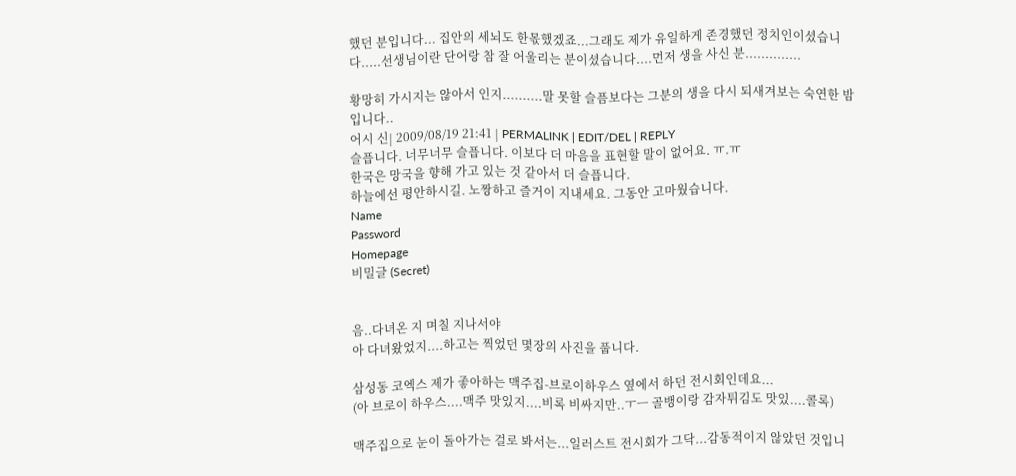했던 분입니다... 집안의 세뇌도 한몫했겠죠...그래도 제가 유일하게 존경했던 정치인이셨습니다.....선생님이란 단어랑 참 잘 어울리는 분이셨습니다....먼저 생을 사신 분..............

황망히 가시지는 않아서 인지..........말 못할 슬픔보다는 그분의 생을 다시 되새겨보는 숙연한 밤입니다..
어시 신| 2009/08/19 21:41 | PERMALINK | EDIT/DEL | REPLY
슬픕니다. 너무너무 슬픕니다. 이보다 더 마음을 표현할 말이 없어요. ㅠ.ㅠ
한국은 망국을 향해 가고 있는 것 같아서 더 슬픕니다.
하늘에선 평안하시길. 노짱하고 즐거이 지내세요. 그동안 고마웠습니다.
Name
Password
Homepage
비밀글 (Secret)


음..다녀온 지 며칠 지나서야
아 다녀왔었지....하고는 찍었던 몇장의 사진을 풉니다.

삼성동 코엑스 제가 좋아하는 맥주집-브로이하우스 옆에서 하던 전시회인데요...
(아 브로이 하우스....맥주 맛있지....비록 비싸지만..ㅜㅡ 골뱅이랑 감자튀김도 맛있....콜록)

맥주집으로 눈이 돌아가는 걸로 봐서는...일러스트 전시회가 그닥...감동적이지 않았던 것입니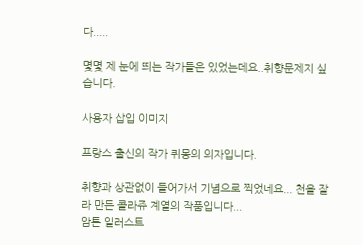다.....

몇몇 제 눈에 띄는 작가들은 있었는데요..취향문제지 싶습니다.

사용자 삽입 이미지

프랑스 출신의 작가 퀴몽의 의자입니다.

취향과 상관없이 들어가서 기념으로 찍었네요... 천을 잘라 만든 콜라쥬 계열의 작품입니다...
암튼 일러스트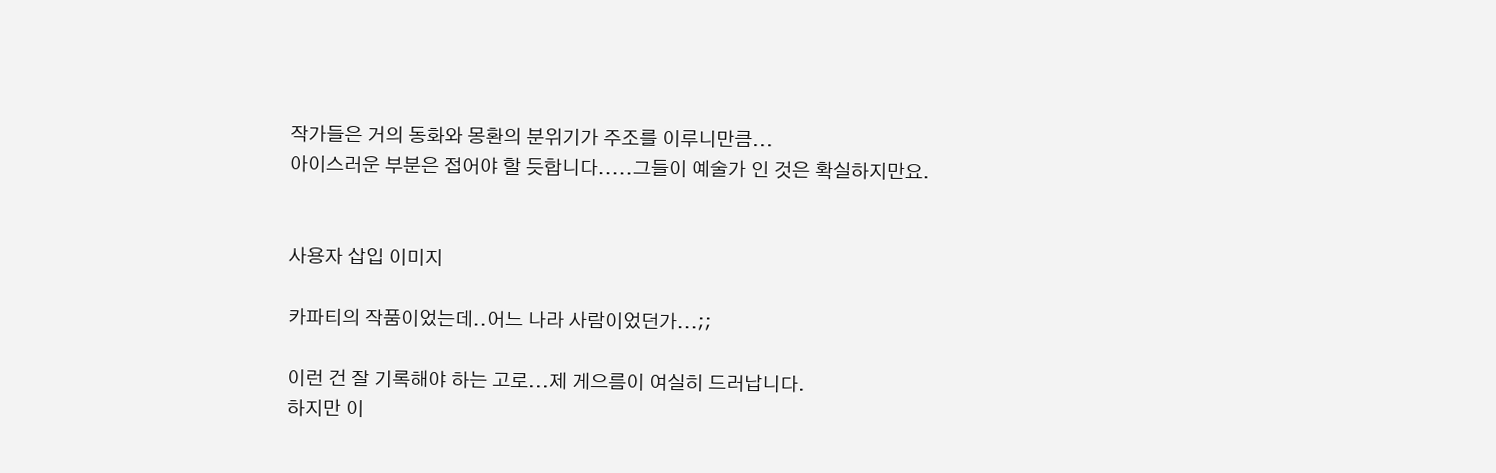작가들은 거의 동화와 몽환의 분위기가 주조를 이루니만큼...
아이스러운 부분은 접어야 할 듯합니다.....그들이 예술가 인 것은 확실하지만요.


사용자 삽입 이미지

카파티의 작품이었는데..어느 나라 사람이었던가...;;

이런 건 잘 기록해야 하는 고로...제 게으름이 여실히 드러납니다.
하지만 이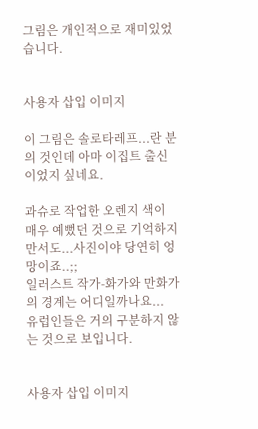그림은 개인적으로 재미있었습니다.


사용자 삽입 이미지

이 그림은 솔로타레프...란 분의 것인데 아마 이집트 출신이었지 싶네요.

과슈로 작업한 오렌지 색이 매우 예뻤던 것으로 기억하지만서도...사진이야 당연히 엉망이죠..;;
일러스트 작가-화가와 만화가의 경계는 어디일까나요...
유럽인들은 거의 구분하지 않는 것으로 보입니다.


사용자 삽입 이미지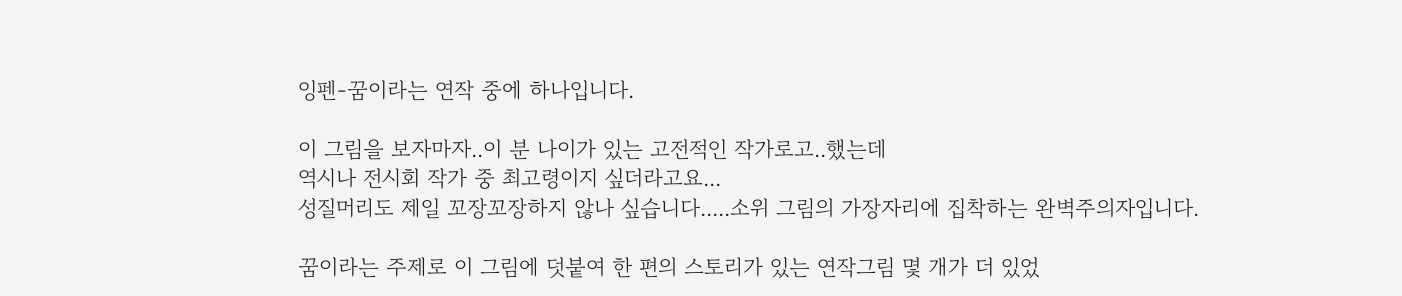잉펜-꿈이라는 연작 중에 하나입니다.

이 그림을 보자마자..이 분 나이가 있는 고전적인 작가로고..했는데
역시나 전시회 작가 중 최고령이지 싶더라고요...
성질머리도 제일 꼬장꼬장하지 않나 싶습니다.....소위 그림의 가장자리에 집착하는 완벽주의자입니다.

꿈이라는 주제로 이 그림에 덧붙여 한 편의 스토리가 있는 연작그림 몇 개가 더 있었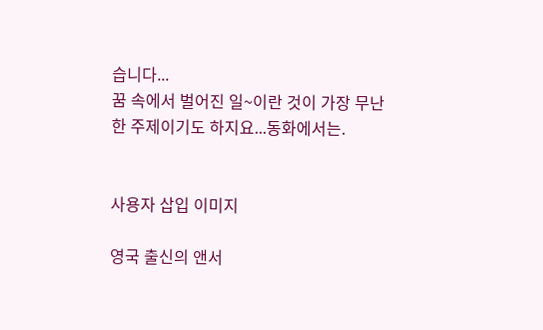습니다...
꿈 속에서 벌어진 일~이란 것이 가장 무난한 주제이기도 하지요...동화에서는.


사용자 삽입 이미지

영국 출신의 앤서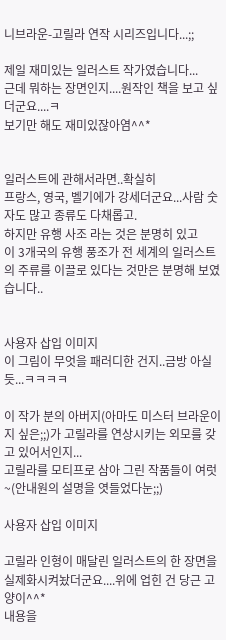니브라운-고릴라 연작 시리즈입니다...;;

제일 재미있는 일러스트 작가였습니다...
근데 뭐하는 장면인지....원작인 책을 보고 싶더군요....ㅋ
보기만 해도 재미있잖아염^^*


일러스트에 관해서라면..확실히
프랑스, 영국, 벨기에가 강세더군요...사람 숫자도 많고 종류도 다채롭고.
하지만 유행 사조 라는 것은 분명히 있고
이 3개국의 유행 풍조가 전 세계의 일러스트의 주류를 이끌로 있다는 것만은 분명해 보였습니다..


사용자 삽입 이미지
이 그림이 무엇을 패러디한 건지..금방 아실 듯...ㅋㅋㅋㅋ

이 작가 분의 아버지(아마도 미스터 브라운이지 싶은;;)가 고릴라를 연상시키는 외모를 갖고 있어서인지...
고릴라를 모티프로 삼아 그린 작품들이 여럿~(안내원의 설명을 엿들었다눈;;)

사용자 삽입 이미지

고릴라 인형이 매달린 일러스트의 한 장면을 실제화시켜놨더군요....위에 업힌 건 당근 고양이^^*
내용을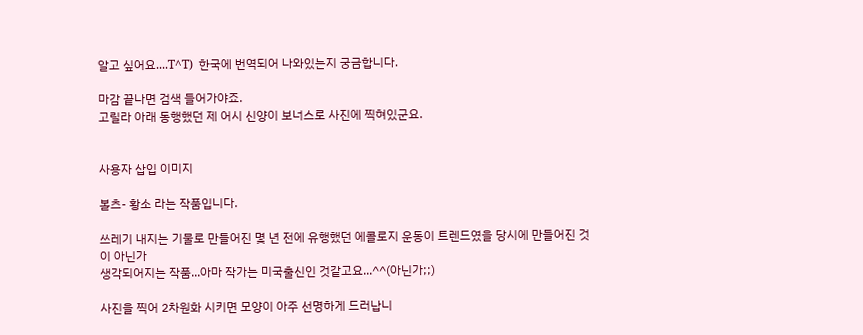알고 싶어요....T^T)  한국에 번역되어 나와있는지 궁금합니다.

마감 끝나면 검색 들어가야죠.
고릴라 아래 동행했던 제 어시 신양이 보너스로 사진에 찍혀있군요.


사용자 삽입 이미지

볼츠- 황소 라는 작품입니다.

쓰레기 내지는 기물로 만들어진 몇 년 전에 유행했던 에콜로지 운동이 트렌드였을 당시에 만들어진 것이 아닌가
생각되어지는 작품...아마 작가는 미국출신인 것같고요...^^(아닌가;;)

사진을 찍어 2차원화 시키면 모양이 아주 선명하게 드러납니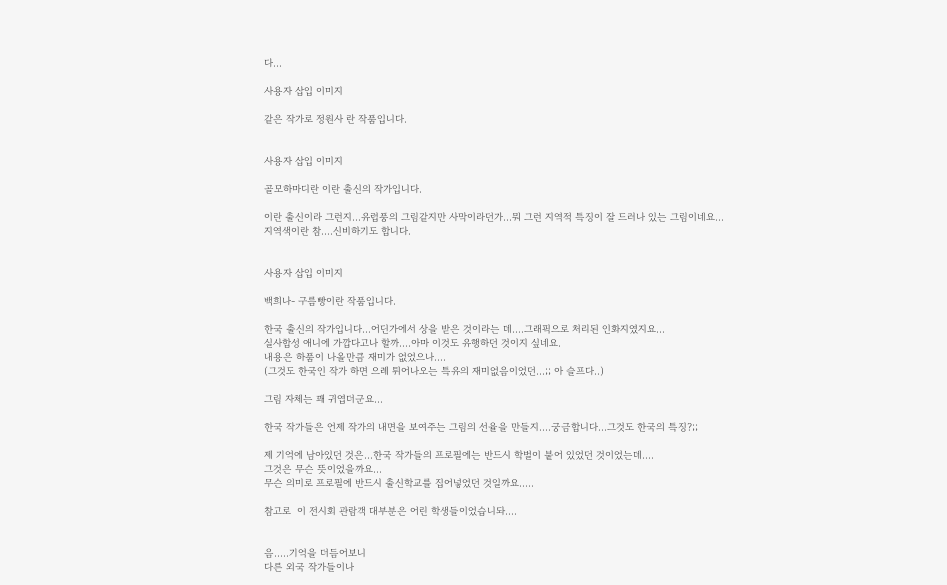다...

사용자 삽입 이미지

같은 작가로 정원사 란 작품입니다.


사용자 삽입 이미지

골모하마디란 이란 출신의 작가입니다.

이란 출신이라 그런지...유럽풍의 그림같지만 사막이라던가...뭐 그런 지역적 특징이 잘 드러나 있는 그림이네요...
지역색이란 참....신비하기도 합니다.


사용자 삽입 이미지

백희나- 구름빵이란 작품입니다.

한국 출신의 작가입니다...어딘가에서 상을 받은 것이라는 데....그래픽으로 처리된 인화지였지요...
실사합성 애니에 가깝다고나 할까....아마 이것도 유행하던 것이지 싶네요.
내용은 하품이 나올만큼 재미가 없었으나....
(그것도 한국인 작가 하면 으례 튀어나오는 특유의 재미없음이었던...;; 아 슬프다..)

그림 자체는 꽤 귀엽더군요...

한국 작가들은 언제 작가의 내면을 보여주는 그림의 선율을 만들지....궁금합니다...그것도 한국의 특징?;;

제 기억에 남아있던 것은...한국 작가들의 프로필에는 반드시 학벌이 붙어 있었던 것이었는데....
그것은 무슨 뜻이었을까요...
무슨 의미로 프로필에 반드시 출신학교를 집어넣었던 것일까요.....

참고로  이 전시회 관람객 대부분은 어린 학생들이었습니돠....


음.....기억을 더듬어보니
다른 외국 작가들이나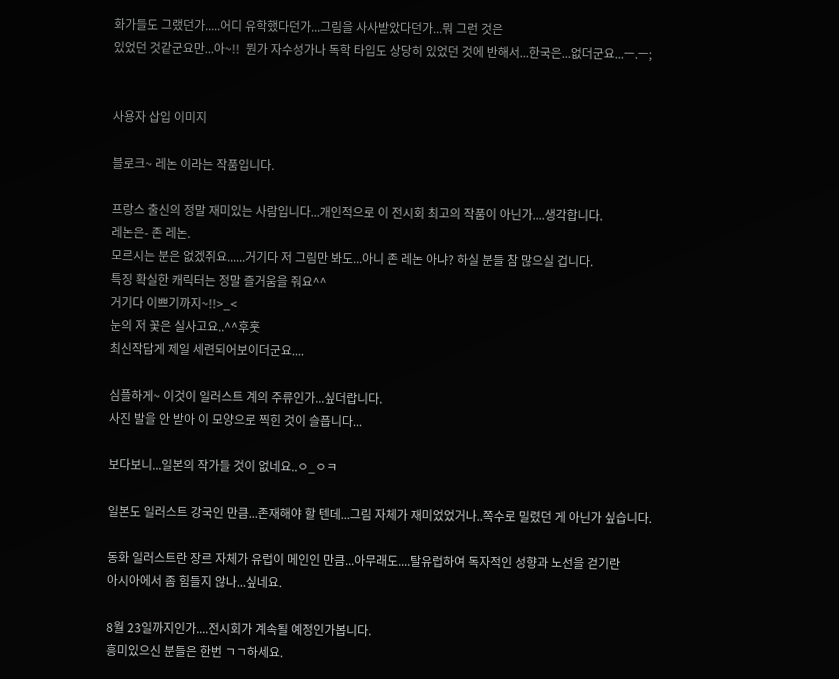화가들도 그랬던가.....어디 유학했다던가...그림을 사사받았다던가...뭐 그런 것은
있었던 것같군요만...아~!!  뭔가 자수성가나 독학 타입도 상당히 있었던 것에 반해서...한국은...없더군요...ㅡ.ㅡ;


사용자 삽입 이미지

블로크~ 레논 이라는 작품입니다.

프랑스 출신의 정말 재미있는 사람입니다...개인적으로 이 전시회 최고의 작품이 아닌가....생각합니다.
레논은- 존 레논.
모르시는 분은 없겠쥐요......거기다 저 그림만 봐도...아니 존 레논 아냐? 하실 분들 참 많으실 겁니다.
특징 확실한 캐릭터는 정말 즐거움을 줘요^^
거기다 이쁘기까지~!!>_<
눈의 저 꽃은 실사고요..^^후훗
최신작답게 제일 세련되어보이더군요....

심플하게~ 이것이 일러스트 계의 주류인가...싶더랍니다.
사진 발을 안 받아 이 모양으로 찍힌 것이 슬픕니다...

보다보니...일본의 작가들 것이 없네요..ㅇ_ㅇㅋ

일본도 일러스트 강국인 만큼...존재해야 할 텐데...그림 자체가 재미었었거나..쪽수로 밀렸던 게 아닌가 싶습니다.

동화 일러스트란 장르 자체가 유럽이 메인인 만큼...아무래도....탈유럽하여 독자적인 성향과 노선을 걷기란
아시아에서 좀 힘들지 않나...싶네요.

8월 23일까지인가....전시회가 계속될 예정인가봅니다.
흥미있으신 분들은 한번 ㄱㄱ하세요.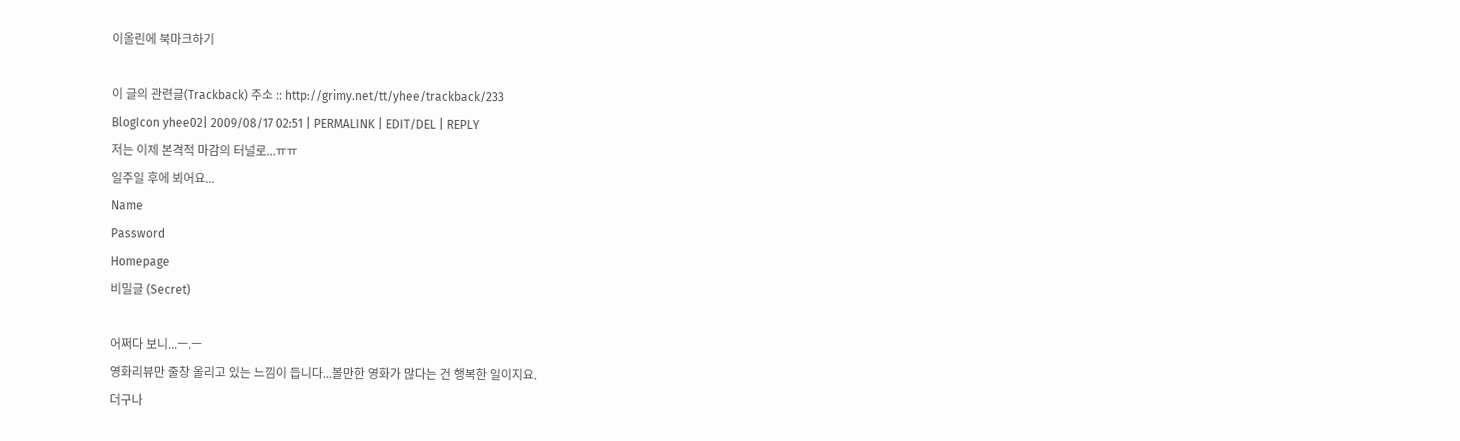이올린에 북마크하기

이 글의 관련글(Trackback) 주소 :: http://grimy.net/tt/yhee/trackback/233
BlogIcon yhee02| 2009/08/17 02:51 | PERMALINK | EDIT/DEL | REPLY
저는 이제 본격적 마감의 터널로...ㅠㅠ
일주일 후에 뵈어요...
Name
Password
Homepage
비밀글 (Secret)

어쩌다 보니...ㅡ.ㅡ
영화리뷰만 줄창 올리고 있는 느낌이 듭니다...볼만한 영화가 많다는 건 행복한 일이지요.
더구나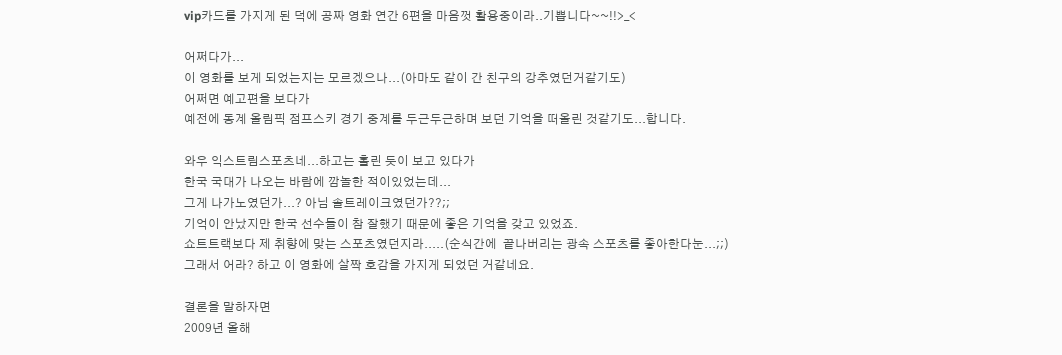vip카드를 가지게 된 덕에 공짜 영화 연간 6편을 마음껏 활용중이라..기쁩니다~~!!>_<

어쩌다가...
이 영화를 보게 되었는지는 모르겠으나...(아마도 같이 간 친구의 강추였던거같기도)
어쩌면 예고편을 보다가
예전에 동계 올림픽 점프스키 경기 중계를 두근두근하며 보던 기억을 떠올린 것같기도...합니다.

와우 익스트림스포츠네...하고는 홀린 듯이 보고 있다가
한국 국대가 나오는 바람에 깜놀한 적이있었는데...
그게 나가노였던가...? 아님 솔트레이크였던가??;;
기억이 안났지만 한국 선수들이 참 잘했기 때문에 좋은 기억을 갖고 있었죠.
쇼트트랙보다 제 취향에 맞는 스포츠였던지라.....(순식간에  끝나버리는 광속 스포츠를 좋아한다눈...;;)
그래서 어라? 하고 이 영화에 살짝 호감을 가지게 되었던 거같네요.

결론을 말하자면
2009년 올해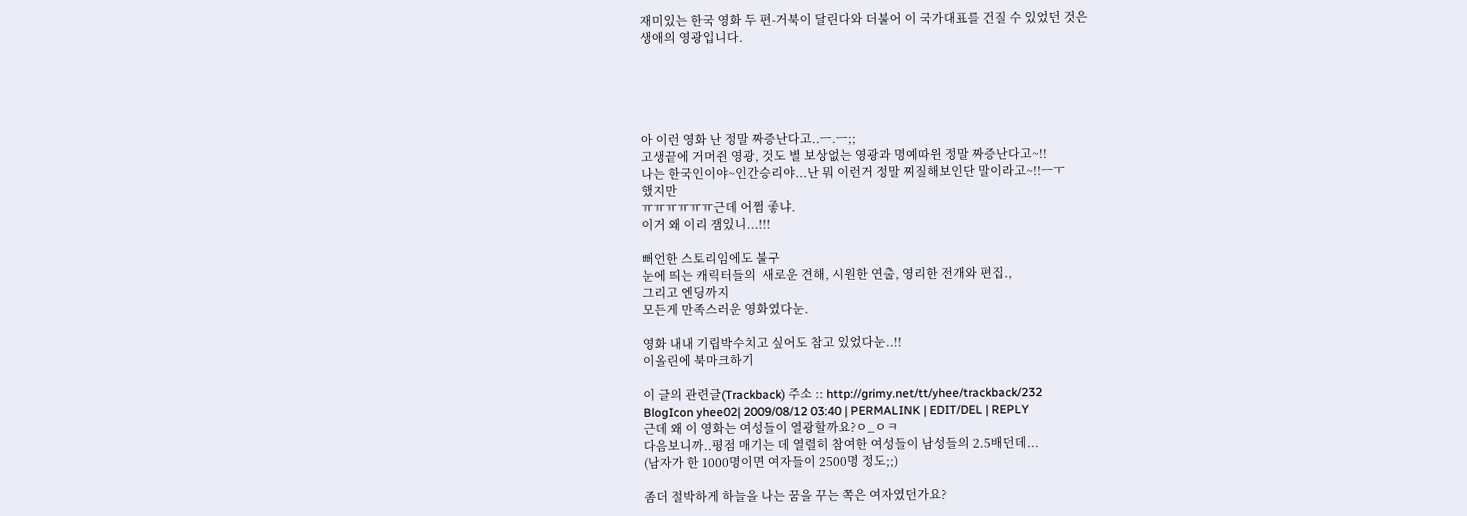재미있는 한국 영화 두 편-거북이 달린다와 더불어 이 국가대표를 건질 수 있었던 것은
생애의 영광입니다.





아 이런 영화 난 정말 짜증난다고..ㅡ.ㅡ;;
고생끝에 거머쥔 영광, 것도 별 보상없는 영광과 명예따윈 정말 짜증난다고~!!
나는 한국인이야~인간승리야...난 뭐 이런거 정말 찌질해보인단 말이라고~!!ㅡㅜ
했지만
ㅠㅠㅠㅠㅠㅠ근데 어쩜 좋냐.
이거 왜 이리 잼있니...!!!

뻐언한 스토리임에도 불구
눈에 띄는 캐릭터들의  새로운 견해, 시원한 연출, 영리한 전개와 편집.,
그리고 엔딩까지
모든게 만족스러운 영화였다눈.

영화 내내 기립박수치고 싶어도 참고 있었다눈..!!
이올린에 북마크하기

이 글의 관련글(Trackback) 주소 :: http://grimy.net/tt/yhee/trackback/232
BlogIcon yhee02| 2009/08/12 03:40 | PERMALINK | EDIT/DEL | REPLY
근데 왜 이 영화는 여성들이 열광할까요?ㅇ_ㅇㅋ
다음보니까..평점 매기는 데 열렬히 참여한 여성들이 남성들의 2.5배던데...
(남자가 한 1000명이면 여자들이 2500명 정도;;)

좀더 절박하게 하늘을 나는 꿈을 꾸는 쪽은 여자였던가요?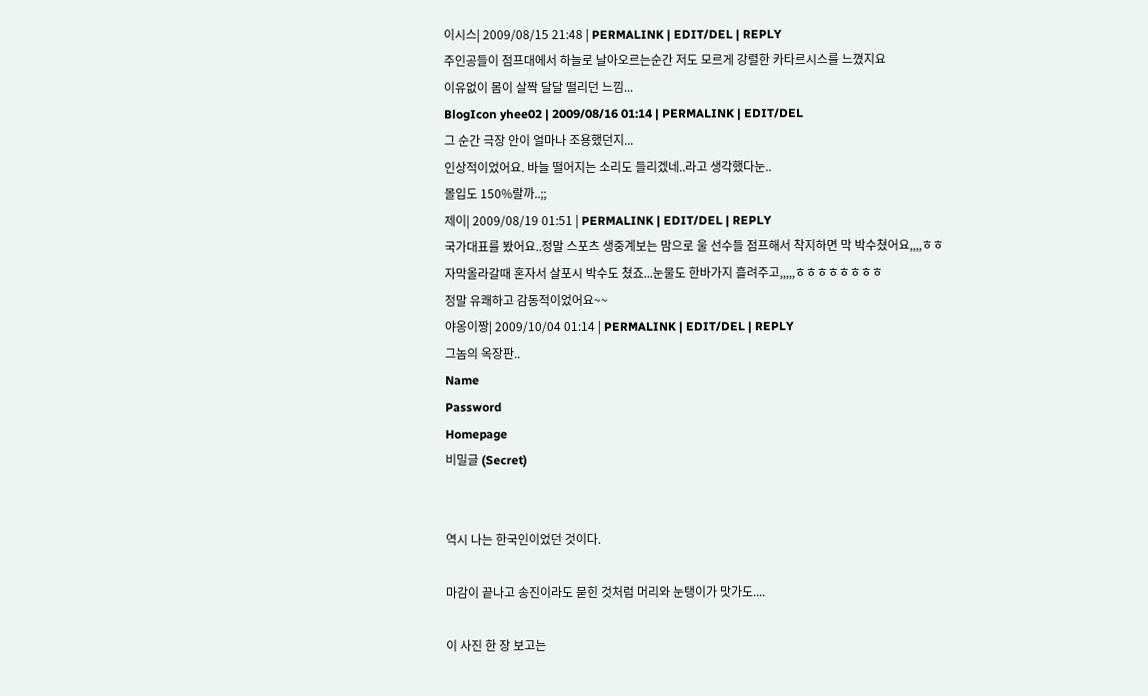이시스| 2009/08/15 21:48 | PERMALINK | EDIT/DEL | REPLY
주인공들이 점프대에서 하늘로 날아오르는순간 저도 모르게 강렬한 카타르시스를 느꼈지요
이유없이 몸이 살짝 달달 떨리던 느낌...
BlogIcon yhee02 | 2009/08/16 01:14 | PERMALINK | EDIT/DEL
그 순간 극장 안이 얼마나 조용했던지...
인상적이었어요. 바늘 떨어지는 소리도 들리겠네..라고 생각했다눈..
몰입도 150%랄까..;;
제이| 2009/08/19 01:51 | PERMALINK | EDIT/DEL | REPLY
국가대표를 봤어요..정말 스포츠 생중계보는 맘으로 울 선수들 점프해서 착지하면 막 박수쳤어요,,,,ㅎㅎ
자막올라갈때 혼자서 살포시 박수도 쳤죠...눈물도 한바가지 흘려주고,,,,,ㅎㅎㅎㅎㅎㅎㅎㅎ
정말 유쾌하고 감동적이었어요~~
야옹이짱| 2009/10/04 01:14 | PERMALINK | EDIT/DEL | REPLY
그놈의 옥장판..
Name
Password
Homepage
비밀글 (Secret)


역시 나는 한국인이었던 것이다.

마감이 끝나고 송진이라도 묻힌 것처럼 머리와 눈탱이가 맛가도....

이 사진 한 장 보고는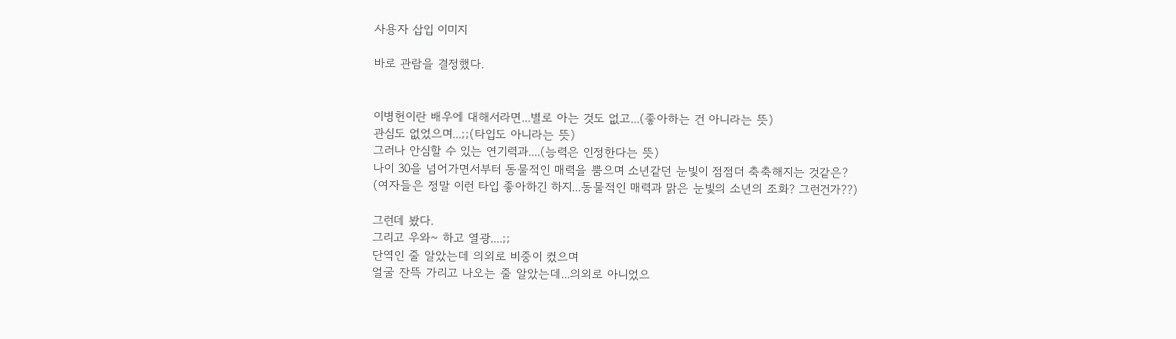사용자 삽입 이미지

바로 관람을 결정했다.


이병헌이란 배우에 대해서라면...별로 아는 것도 없고...(좋아하는 건 아니라는 뜻)
관심도 없었으며...;;(타입도 아니라는 뜻)
그러나 안심할 수 있는 연기력과....(능력은 인정한다는 뜻)
나이 30을 넘어가면서부터 동물적인 매력을 뿜으며 소년같던 눈빛이 점점더 축축해지는 것같은?
(여자들은 정말 이런 타입 좋아하긴 하지...동물적인 매력과 맑은 눈빛의 소년의 조화? 그런건가??)

그런데 봤다.
그리고 우와~ 하고 열광....;;
단역인 줄 알았는데 의외로 비중이 컸으며
얼굴 잔뜩 가리고 나오는 줄 알았는데...의외로 아니었으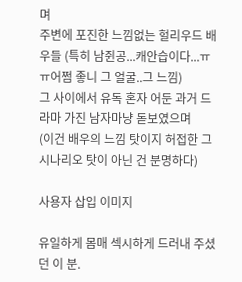며
주변에 포진한 느낌없는 헐리우드 배우들 (특히 남쥔공...캐안습이다...ㅠㅠ어쩜 좋니 그 얼굴..그 느낌)
그 사이에서 유독 혼자 어둔 과거 드라마 가진 남자마냥 돋보였으며
(이건 배우의 느낌 탓이지 허접한 그 시나리오 탓이 아닌 건 분명하다)

사용자 삽입 이미지

유일하게 몸매 섹시하게 드러내 주셨던 이 분.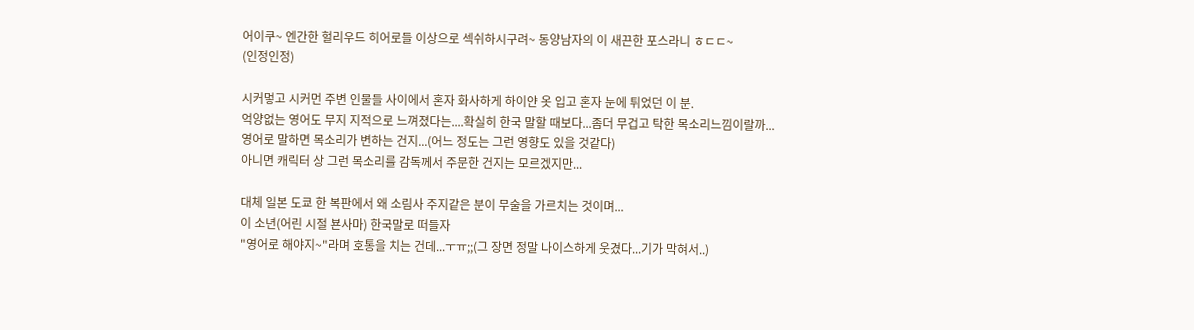어이쿠~ 엔간한 헐리우드 히어로들 이상으로 섹쉬하시구려~ 동양남자의 이 새끈한 포스라니 ㅎㄷㄷ~
(인정인정)

시커멓고 시커먼 주변 인물들 사이에서 혼자 화사하게 하이얀 옷 입고 혼자 눈에 튀었던 이 분.
억양없는 영어도 무지 지적으로 느껴졌다는....확실히 한국 말할 때보다...좀더 무겁고 탁한 목소리느낌이랄까...
영어로 말하면 목소리가 변하는 건지...(어느 정도는 그런 영향도 있을 것같다)
아니면 캐릭터 상 그런 목소리를 감독께서 주문한 건지는 모르겠지만...

대체 일본 도쿄 한 복판에서 왜 소림사 주지같은 분이 무술을 가르치는 것이며...
이 소년(어린 시절 뵨사마) 한국말로 떠들자
"영어로 해야지~"라며 호통을 치는 건데...ㅜㅠ;;(그 장면 정말 나이스하게 웃겼다...기가 막혀서..)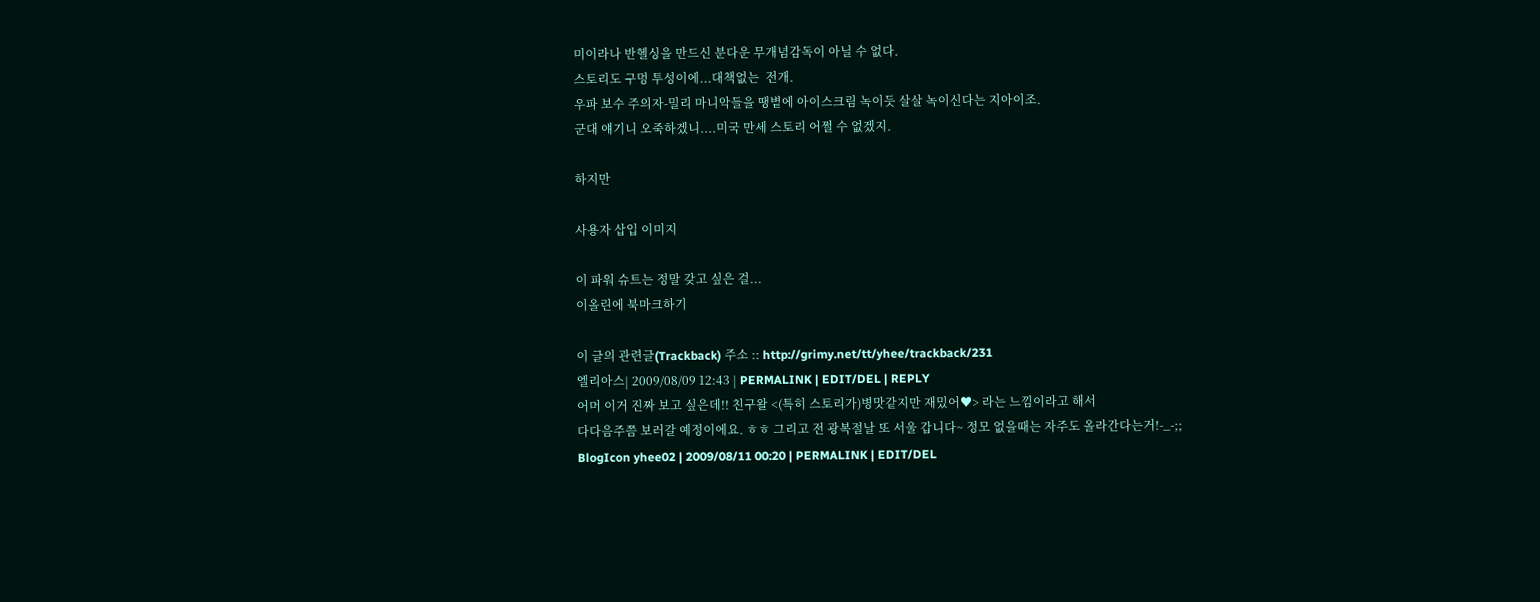미이라나 반헬싱을 만드신 분다운 무개념감독이 아닐 수 없다.
스토리도 구멍 투성이에...대책없는  전개.
우파 보수 주의자-밀리 마니악들을 땡볕에 아이스크림 녹이듯 살살 녹이신다는 지아이조.
군대 얘기니 오죽하겠니....미국 만세 스토리 어쩔 수 없겠지.

하지만

사용자 삽입 이미지

이 파워 슈트는 정말 갖고 싶은 걸...
이올린에 북마크하기

이 글의 관련글(Trackback) 주소 :: http://grimy.net/tt/yhee/trackback/231
엘리아스| 2009/08/09 12:43 | PERMALINK | EDIT/DEL | REPLY
어머 이거 진짜 보고 싶은데!! 친구왈 <(특히 스토리가)병맛같지만 재밌어♥> 라는 느낌이라고 해서
다다음주쯤 보러갈 예정이에요. ㅎㅎ 그리고 전 광복절날 또 서울 갑니다~ 정모 없을때는 자주도 올라간다는거!-_-;;
BlogIcon yhee02 | 2009/08/11 00:20 | PERMALINK | EDIT/DEL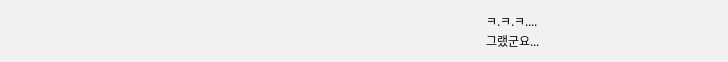ㅋ.ㅋ.ㅋ....
그랬군요...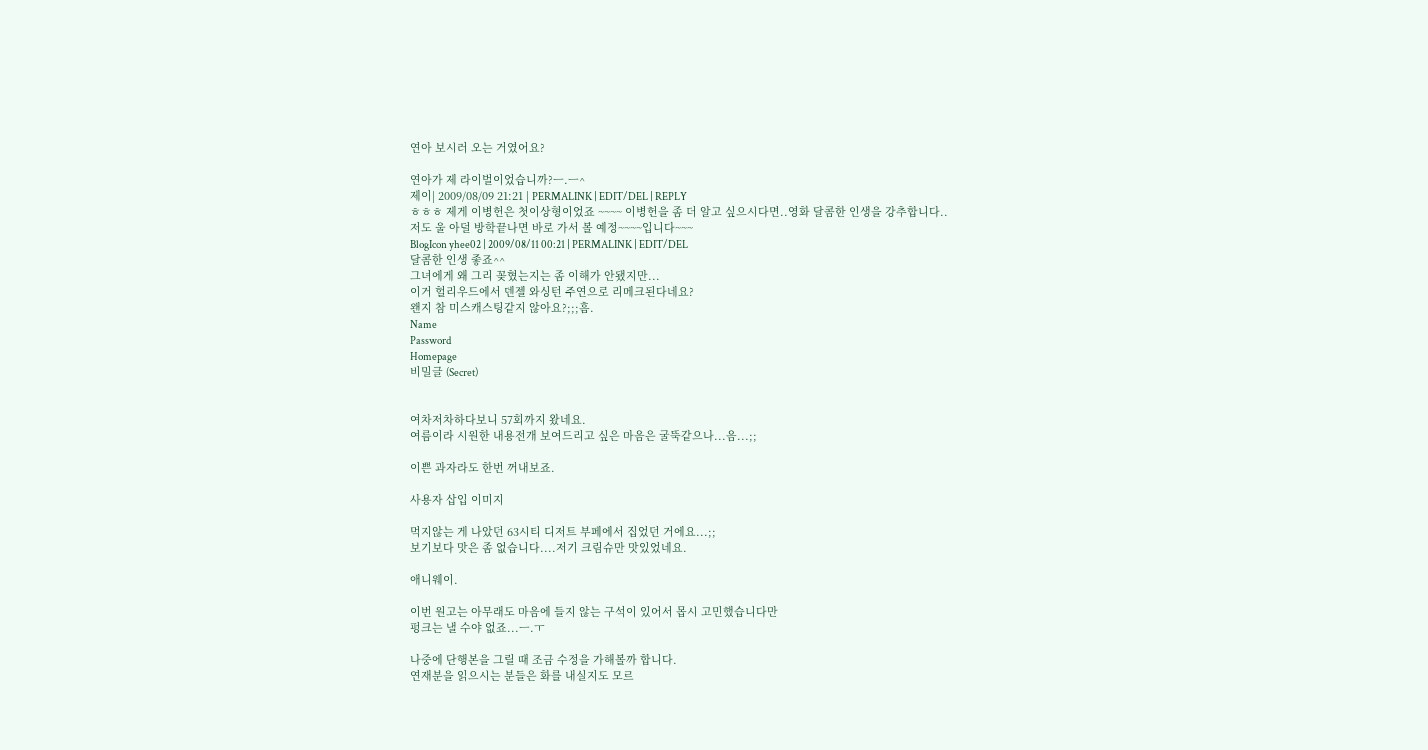연아 보시러 오는 거였어요?

연아가 제 라이벌이었습니까?ㅡ.ㅡ^
제이| 2009/08/09 21:21 | PERMALINK | EDIT/DEL | REPLY
ㅎㅎㅎ 제게 이병헌은 첫이상형이었죠 ~~~~ 이병헌을 좀 더 알고 싶으시다면..영화 달콤한 인생을 강추합니다..
저도 울 아덜 방학끝나면 바로 가서 볼 예정~~~~입니다~~~
BlogIcon yhee02 | 2009/08/11 00:21 | PERMALINK | EDIT/DEL
달콤한 인생 좋죠^^
그녀에게 왜 그리 꽂혔는지는 좀 이해가 안됐지만...
이거 헐리우드에서 덴젤 와싱턴 주연으로 리메크된다네요?
왠지 참 미스캐스팅같지 않아요?;;;흠.
Name
Password
Homepage
비밀글 (Secret)


여차저차하다보니 57회까지 왔네요.
여름이라 시원한 내용전개 보여드리고 싶은 마음은 굴뚝같으나...음...;;

이쁜 과자라도 한번 꺼내보죠.

사용자 삽입 이미지

먹지않는 게 나았던 63시티 디저트 부페에서 집었던 거에요...;;
보기보다 맛은 좀 없습니다....저기 크림슈만 맛있었네요.

애니웨이.

이번 원고는 아무래도 마음에 들지 않는 구석이 있어서 몹시 고민했습니다만
펑크는 낼 수야 없죠...ㅡ.ㅜ

나중에 단행본을 그릴 때 조금 수정을 가해볼까 합니다.
연재분을 읽으시는 분들은 화를 내실지도 모르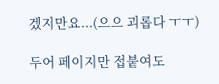겠지만요...(으으 괴롭다 ㅜㅜ)

두어 페이지만 접붙여도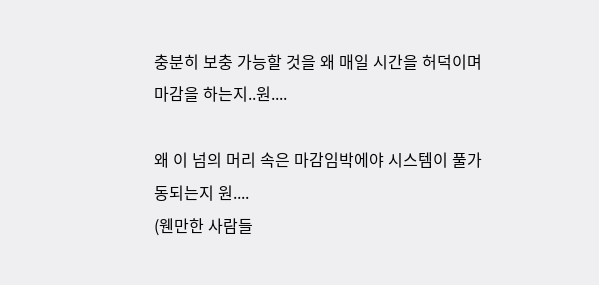충분히 보충 가능할 것을 왜 매일 시간을 허덕이며
마감을 하는지..원....

왜 이 넘의 머리 속은 마감임박에야 시스템이 풀가동되는지 원....
(웬만한 사람들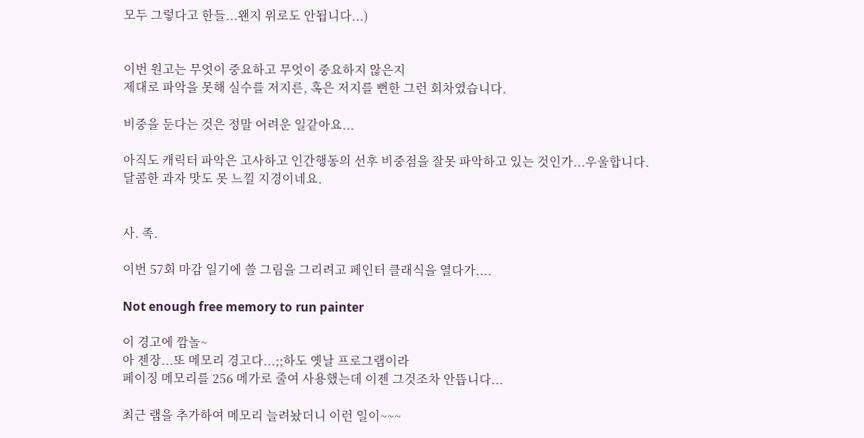모두 그렇다고 한들...왠지 위로도 안됩니다...)


이번 원고는 무엇이 중요하고 무엇이 중요하지 않은지
제대로 파악을 못해 실수를 저지른, 혹은 저지를 뻔한 그런 회차였습니다.

비중을 둔다는 것은 정말 어려운 일같아요...

아직도 캐릭터 파악은 고사하고 인간행동의 선후 비중점을 잘못 파악하고 있는 것인가...우울합니다.
달콤한 과자 맛도 못 느낄 지경이네요.


사. 족.

이번 57회 마감 일기에 쓸 그림을 그리려고 페인터 클래식을 열다가....

Not enough free memory to run painter

이 경고에 깜놀~
아 젠장...또 메모리 경고다...;;하도 옛날 프로그램이라
페이징 메모리를 256 메가로 줄여 사용했는데 이젠 그것조차 안뜹니다...

최근 램을 추가하여 메모리 늘려놨더니 이런 일이~~~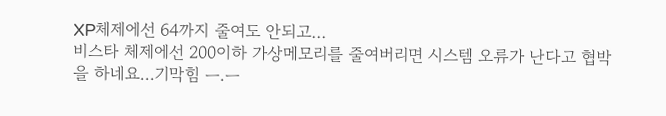XP체제에선 64까지 줄여도 안되고...
비스타 체제에선 200이하 가상메모리를 줄여버리면 시스템 오류가 난다고 협박을 하네요...기막힘 ㅡ.ㅡ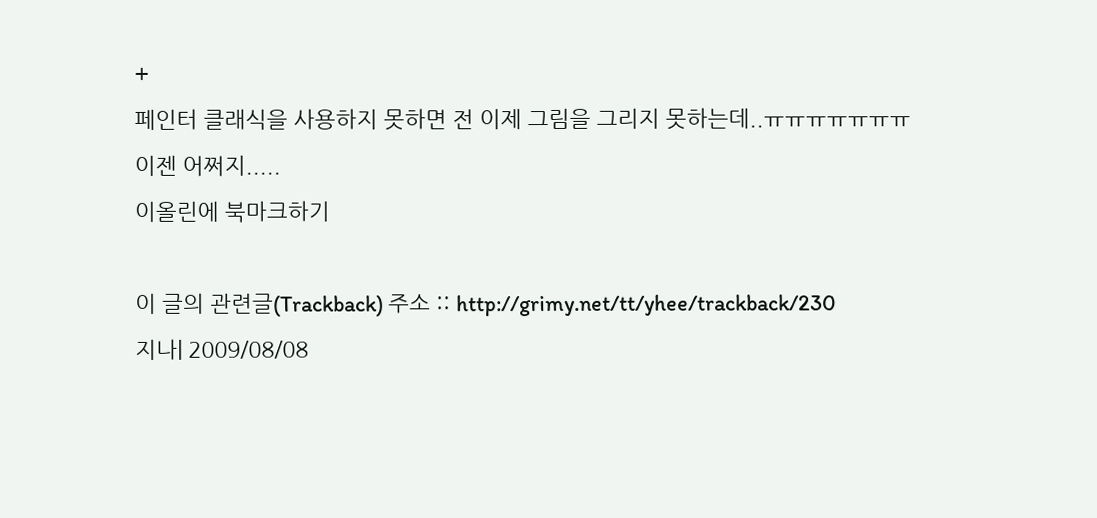+
페인터 클래식을 사용하지 못하면 전 이제 그림을 그리지 못하는데..ㅠㅠㅠㅠㅠㅠㅠ
이젠 어쩌지.....
이올린에 북마크하기

이 글의 관련글(Trackback) 주소 :: http://grimy.net/tt/yhee/trackback/230
지나| 2009/08/08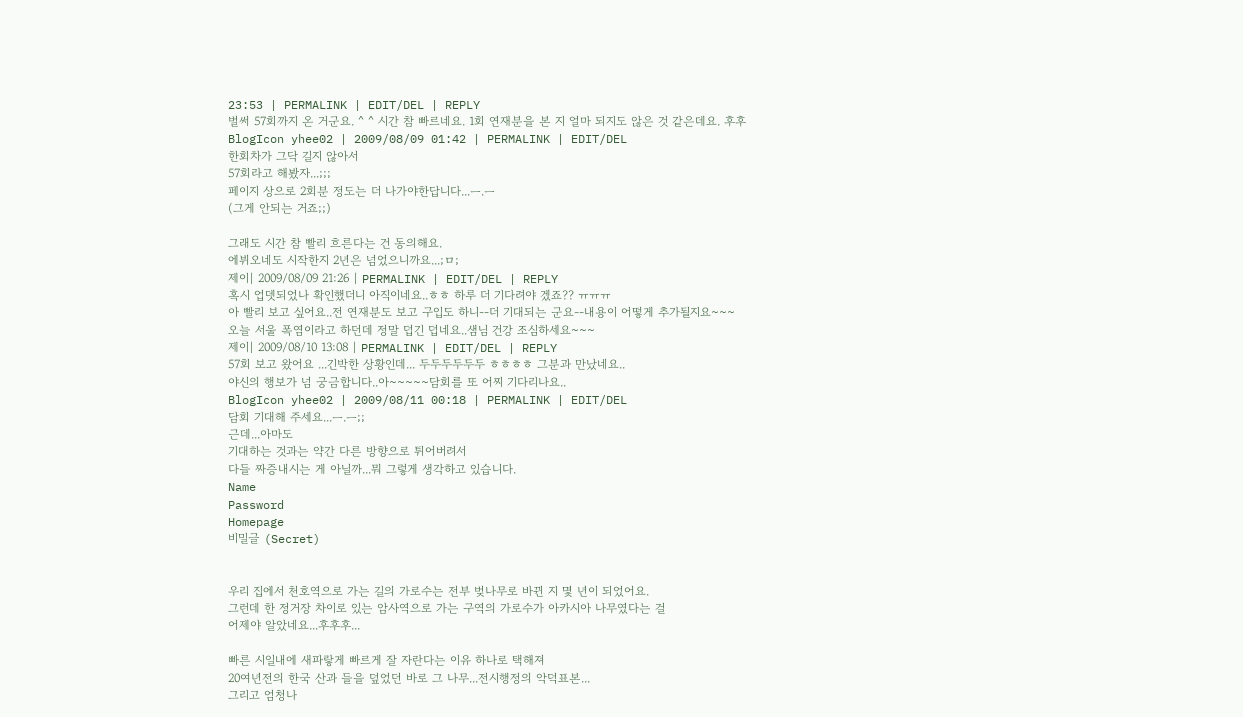23:53 | PERMALINK | EDIT/DEL | REPLY
벌써 57회까지 온 거군요. ^ ^ 시간 참 빠르네요. 1회 연재분을 본 지 얼마 되지도 않은 것 같은데요. 후후
BlogIcon yhee02 | 2009/08/09 01:42 | PERMALINK | EDIT/DEL
한회차가 그닥 길지 않아서
57회라고 해봤자...;;;
페이지 상으로 2회분 정도는 더 나가야한답니다...ㅡ.ㅡ
(그게 안되는 거죠;;)

그래도 시간 참 빨리 흐른다는 건 동의해요.
에뷔오네도 시작한지 2년은 넘었으니까요...;ㅁ;
제이| 2009/08/09 21:26 | PERMALINK | EDIT/DEL | REPLY
혹시 업뎃되었나 확인했더니 아직이네요..ㅎㅎ 하루 더 기다려야 겠죠?? ㅠㅠㅠ
아 빨리 보고 싶어요..전 연재분도 보고 구입도 하니--더 기대되는 군요--내용이 어떻게 추가될지요~~~
오늘 서울 폭염이라고 하던데 정말 덥긴 덥네요..샘님 건강 조심하세요~~~
제이| 2009/08/10 13:08 | PERMALINK | EDIT/DEL | REPLY
57회 보고 왔어요 ...긴박한 상황인데... 두두두두두두 ㅎㅎㅎㅎ 그분과 만났네요..
야신의 행보가 넘 궁금합니다..아~~~~~담회를 또 어찌 기다리나요..
BlogIcon yhee02 | 2009/08/11 00:18 | PERMALINK | EDIT/DEL
담회 기대해 주세요...ㅡ.ㅡ;;
근데...아마도
기대하는 것과는 약간 다른 방향으로 튀어버려서
다들 짜증내시는 게 아닐까...뭐 그렇게 생각하고 있습니다.
Name
Password
Homepage
비밀글 (Secret)


우리 집에서 천호역으로 가는 길의 가로수는 전부 벚나무로 바뀐 지 몇 년이 되었어요.
그런데 한 정거장 차이로 있는 암사역으로 가는 구역의 가로수가 아카시아 나무였다는 걸
어제야 알았네요...후후후...

빠른 시일내에 새파랗게 빠르게 잘 자란다는 이유 하나로 택해져
20여년전의 한국 산과 들을 덮었던 바로 그 나무...전시행정의 악덕표본...
그리고 엄청나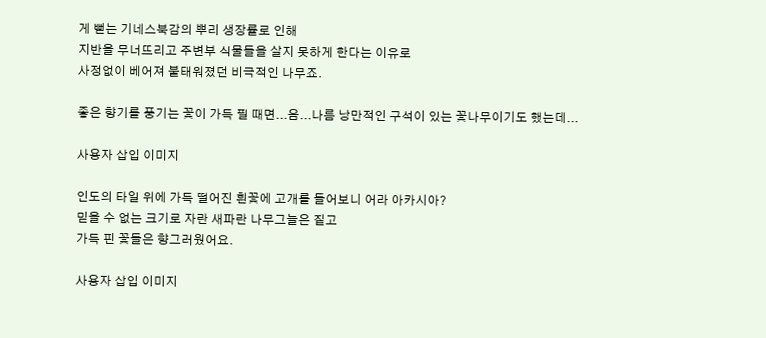게 뻗는 기네스북감의 뿌리 생장률로 인해
지반을 무너뜨리고 주변부 식물들을 살지 못하게 한다는 이유로
사정없이 베어져 불태워졌던 비극적인 나무죠.

좋은 향기를 풍기는 꽃이 가득 필 때면...음...나름 낭만적인 구석이 있는 꽃나무이기도 했는데...

사용자 삽입 이미지

인도의 타일 위에 가득 떨어진 흰꽃에 고개를 들어보니 어라 아카시아?
믿을 수 없는 크기로 자란 새파란 나무그늘은 짙고
가득 핀 꽃들은 향그러웠어요.

사용자 삽입 이미지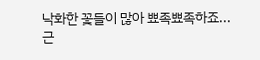낙화한 꽃들이 많아 뾰족뾰족하죠...
근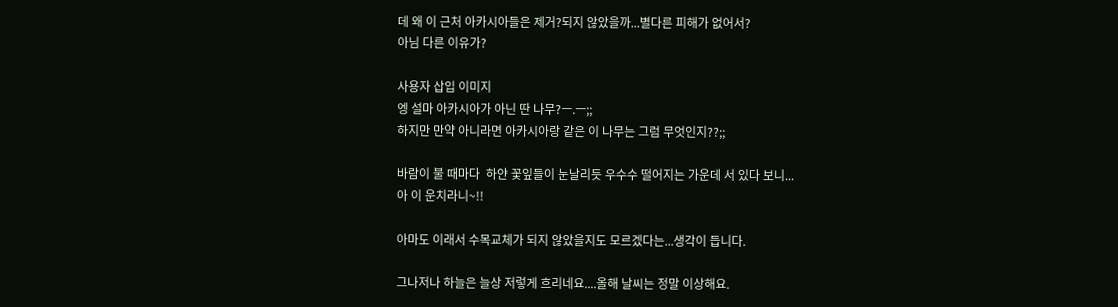데 왜 이 근처 아카시아들은 제거?되지 않았을까...별다른 피해가 없어서?
아님 다른 이유가?

사용자 삽입 이미지
엥 설마 아카시아가 아닌 딴 나무?ㅡ.ㅡ;;
하지만 만약 아니라면 아카시아랑 같은 이 나무는 그럼 무엇인지??;;

바람이 불 때마다  하얀 꽃잎들이 눈날리듯 우수수 떨어지는 가운데 서 있다 보니...
아 이 운치라니~!!

아마도 이래서 수목교체가 되지 않았을지도 모르겠다는...생각이 듭니다.

그나저나 하늘은 늘상 저렇게 흐리네요....올해 날씨는 정말 이상해요.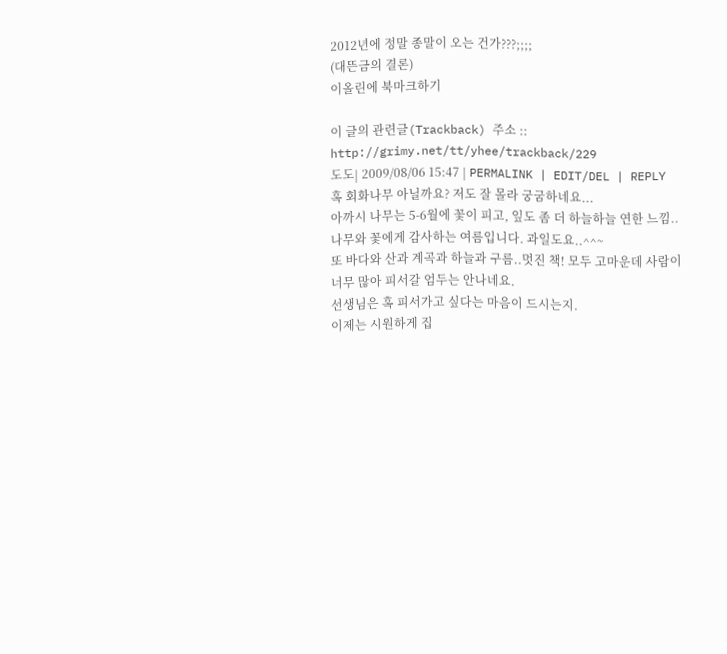2012년에 정말 종말이 오는 건가???;;;;
(대뜬금의 결론)
이올린에 북마크하기

이 글의 관련글(Trackback) 주소 :: http://grimy.net/tt/yhee/trackback/229
도도| 2009/08/06 15:47 | PERMALINK | EDIT/DEL | REPLY
혹 회화나무 아닐까요? 저도 잘 몰라 궁굼하네요...
아까시 나무는 5-6월에 꽃이 피고, 잎도 좀 더 하늘하늘 연한 느낌..
나무와 꽃에게 감사하는 여름입니다. 과일도요..^^~
또 바다와 산과 계곡과 하늘과 구름..멋진 책! 모두 고마운데 사람이 너무 많아 피서갈 엄두는 안나네요.
선생님은 혹 피서가고 싶다는 마음이 드시는지.
이제는 시원하게 집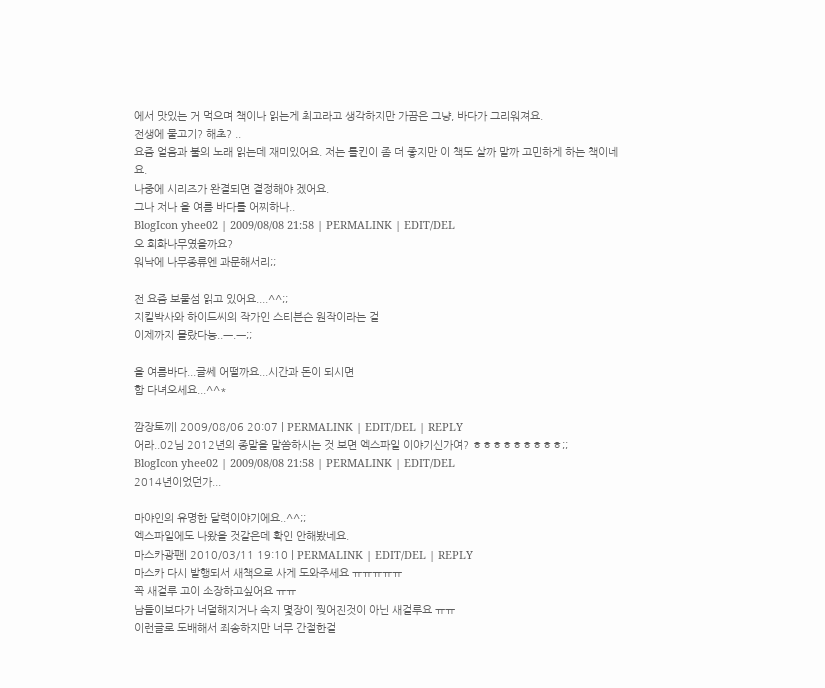에서 맛있는 거 먹으며 책이나 읽는게 최고라고 생각하지만 가끔은 그냥, 바다가 그리워져요.
전생에 물고기? 해초? ..
요즘 얼음과 불의 노래 읽는데 재미있어요. 저는 톨킨이 좀 더 좋지만 이 책도 살까 말까 고민하게 하는 책이네요.
나중에 시리즈가 완결되면 결정해야 겠어요.
그나 저나 올 여름 바다를 어찌하나..
BlogIcon yhee02 | 2009/08/08 21:58 | PERMALINK | EDIT/DEL
오 회화나무였을까요?
워낙에 나무종류엔 과문해서리;;

전 요즘 보물섬 읽고 있어요....^^;;
지킬박사와 하이드씨의 작가인 스티븐슨 원작이라는 걸
이제까지 몰랐다능..ㅡ.ㅡ;;

올 여름바다...글쎄 어떨까요...시간과 돈이 되시면
함 다녀오세요...^^*

깜장토끼| 2009/08/06 20:07 | PERMALINK | EDIT/DEL | REPLY
어라..02님 2012년의 종말을 말씀하시는 것 보면 엑스파일 이야기신가여? ㅎㅎㅎㅎㅎㅎㅎㅎㅎ;;
BlogIcon yhee02 | 2009/08/08 21:58 | PERMALINK | EDIT/DEL
2014년이었던가...

마야인의 유명한 달력이야기에요..^^;;
엑스파일에도 나왔을 것같은데 확인 안해봤네요.
마스카광팬| 2010/03/11 19:10 | PERMALINK | EDIT/DEL | REPLY
마스카 다시 발행되서 새책으로 사게 도와주세요 ㅠㅠㅠㅠㅠ
꼭 새걸루 고이 소장하고싶어요 ㅠㅠ
남들이보다가 너덜해지거나 속지 몇장이 찢어진것이 아닌 새걸루요 ㅠㅠ
이런글로 도배해서 죄송하지만 너무 간절한걸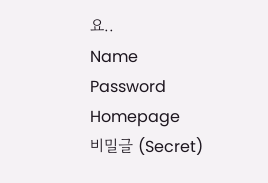요..
Name
Password
Homepage
비밀글 (Secret)